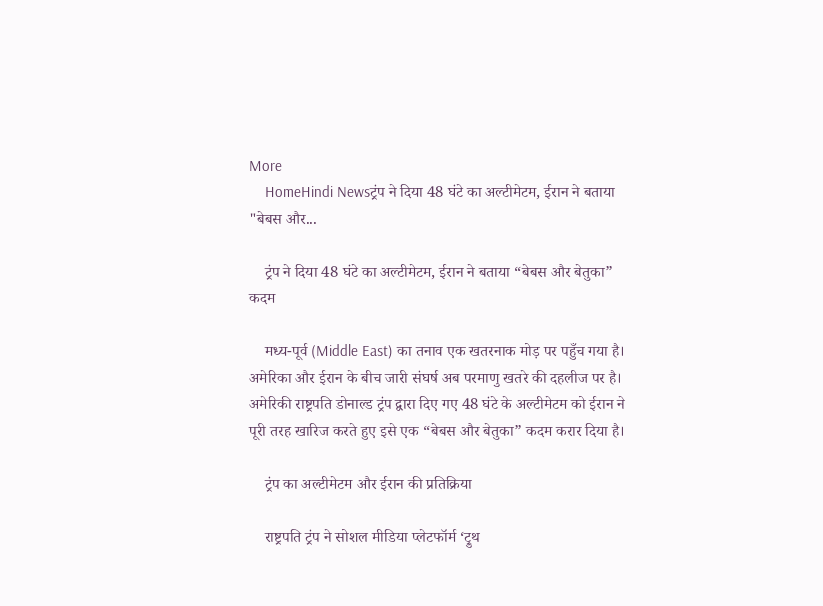More
    HomeHindi Newsट्रंप ने दिया 48 घंटे का अल्टीमेटम, ईरान ने बताया "बेबस और...

    ट्रंप ने दिया 48 घंटे का अल्टीमेटम, ईरान ने बताया “बेबस और बेतुका” कदम

    मध्य-पूर्व (Middle East) का तनाव एक खतरनाक मोड़ पर पहुँच गया है। अमेरिका और ईरान के बीच जारी संघर्ष अब परमाणु खतरे की दहलीज पर है। अमेरिकी राष्ट्रपति डोनाल्ड ट्रंप द्वारा दिए गए 48 घंटे के अल्टीमेटम को ईरान ने पूरी तरह खारिज करते हुए इसे एक “बेबस और बेतुका” कदम करार दिया है।

    ट्रंप का अल्टीमेटम और ईरान की प्रतिक्रिया

    राष्ट्रपति ट्रंप ने सोशल मीडिया प्लेटफॉर्म ‘ट्रुथ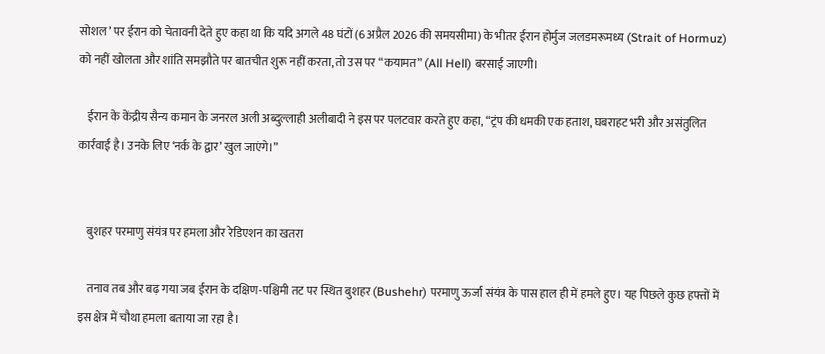सोशल’ पर ईरान को चेतावनी देते हुए कहा था कि यदि अगले 48 घंटों (6 अप्रैल 2026 की समयसीमा) के भीतर ईरान होर्मुज जलडमरूमध्य (Strait of Hormuz) को नहीं खोलता और शांति समझौते पर बातचीत शुरू नहीं करता, तो उस पर “कयामत” (All Hell) बरसाई जाएगी।

    ईरान के केंद्रीय सैन्य कमान के जनरल अली अब्दुल्लाही अलीबादी ने इस पर पलटवार करते हुए कहा, “ट्रंप की धमकी एक हताश, घबराहट भरी और असंतुलित कार्रवाई है। उनके लिए ‘नर्क के द्वार’ खुल जाएंगे।”


    बुशहर परमाणु संयंत्र पर हमला और रेडिएशन का खतरा

    तनाव तब और बढ़ गया जब ईरान के दक्षिण-पश्चिमी तट पर स्थित बुशहर (Bushehr) परमाणु ऊर्जा संयंत्र के पास हाल ही में हमले हुए। यह पिछले कुछ हफ्तों में इस क्षेत्र में चौथा हमला बताया जा रहा है।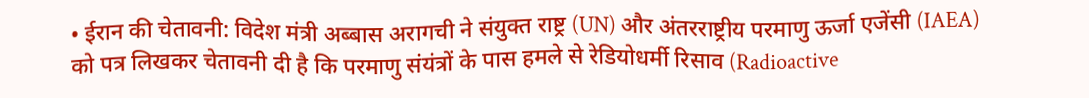• ईरान की चेतावनी: विदेश मंत्री अब्बास अरागची ने संयुक्त राष्ट्र (UN) और अंतरराष्ट्रीय परमाणु ऊर्जा एजेंसी (IAEA) को पत्र लिखकर चेतावनी दी है कि परमाणु संयंत्रों के पास हमले से रेडियोधर्मी रिसाव (Radioactive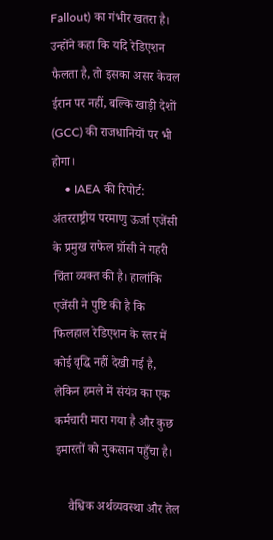Fallout) का गंभीर खतरा है। उन्होंने कहा कि यदि रेडिएशन फैलता है, तो इसका असर केवल ईरान पर नहीं, बल्कि खाड़ी देशों (GCC) की राजधानियों पर भी होगा।
    • IAEA की रिपोर्ट: अंतरराष्ट्रीय परमाणु ऊर्जा एजेंसी के प्रमुख राफेल ग्रॉसी ने गहरी चिंता व्यक्त की है। हालांकि एजेंसी ने पुष्टि की है कि फिलहाल रेडिएशन के स्तर में कोई वृद्धि नहीं देखी गई है, लेकिन हमले में संयंत्र का एक कर्मचारी मारा गया है और कुछ इमारतों को नुकसान पहुँचा है।

    वैश्विक अर्थव्यवस्था और तेल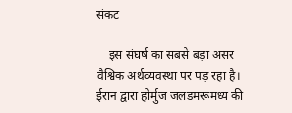संकट

    इस संघर्ष का सबसे बड़ा असर वैश्विक अर्थव्यवस्था पर पड़ रहा है। ईरान द्वारा होर्मुज जलडमरूमध्य की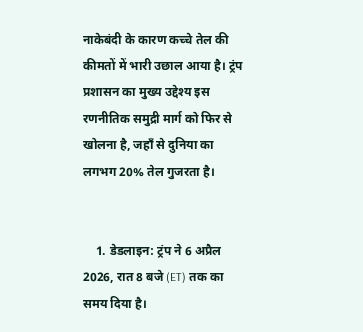नाकेबंदी के कारण कच्चे तेल की कीमतों में भारी उछाल आया है। ट्रंप प्रशासन का मुख्य उद्देश्य इस रणनीतिक समुद्री मार्ग को फिर से खोलना है, जहाँ से दुनिया का लगभग 20% तेल गुजरता है।


    1. डेडलाइन: ट्रंप ने 6 अप्रैल 2026, रात 8 बजे (ET) तक का समय दिया है।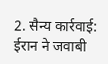2. सैन्य कार्रवाई: ईरान ने जवाबी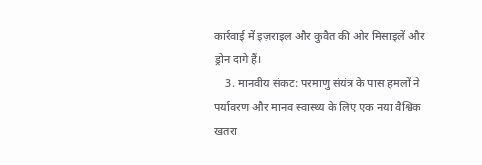कार्रवाई में इज़राइल और कुवैत की ओर मिसाइलें और ड्रोन दागे हैं।
    3. मानवीय संकट: परमाणु संयंत्र के पास हमलों ने पर्यावरण और मानव स्वास्थ्य के लिए एक नया वैश्विक खतरा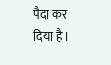पैदा कर दिया है।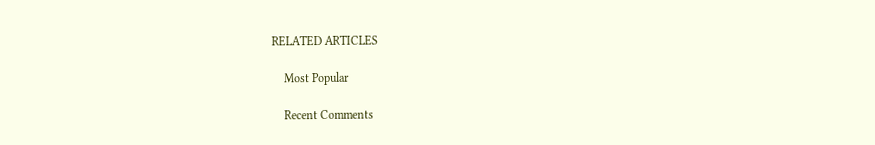RELATED ARTICLES

    Most Popular

    Recent Comments